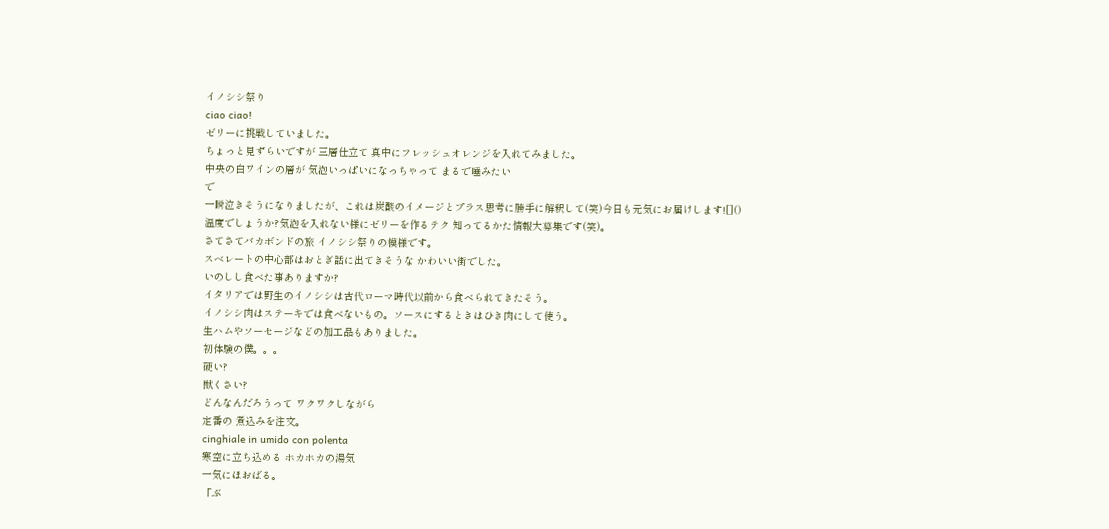イノシシ祭り
ciao ciao!
ゼリーに挑戦していました。
ちょっと見ずらいですが 三層仕立て 真中にフレッシュオレンジを入れてみました。
中央の白ワインの層が 気泡いっぱいになっちゃって まるで唾みたい
で
一瞬泣きそうになりましたが、これは炭酸のイメージとプラス思考に勝手に解釈して(笑)今日も元気にお届けします![]()
温度でしょうか?気泡を入れない様にゼリーを作るテク 知ってるかた情報大募集です(笑)。
さてさてバカボンドの旅 イノシシ祭りの模様です。
スベレートの中心部はおとぎ話に出てきそうな かわいい街でした。
いのしし食べた事ありますか?
イタリアでは野生のイノシシは古代ローマ時代以前から食べられてきたそう。
イノシシ肉はステーキでは食べないもの。ソースにするときはひき肉にして使う。
生ハムやソーセージなどの加工品もありました。
初体験の僕。。。
硬い?
獣くさい?
どんなんだろうって ワクワクしながら
定番の 煮込みを注文。
cinghiale in umido con polenta
寒空に立ち込める ホカホカの湯気
一気にほおばる。
「ぶ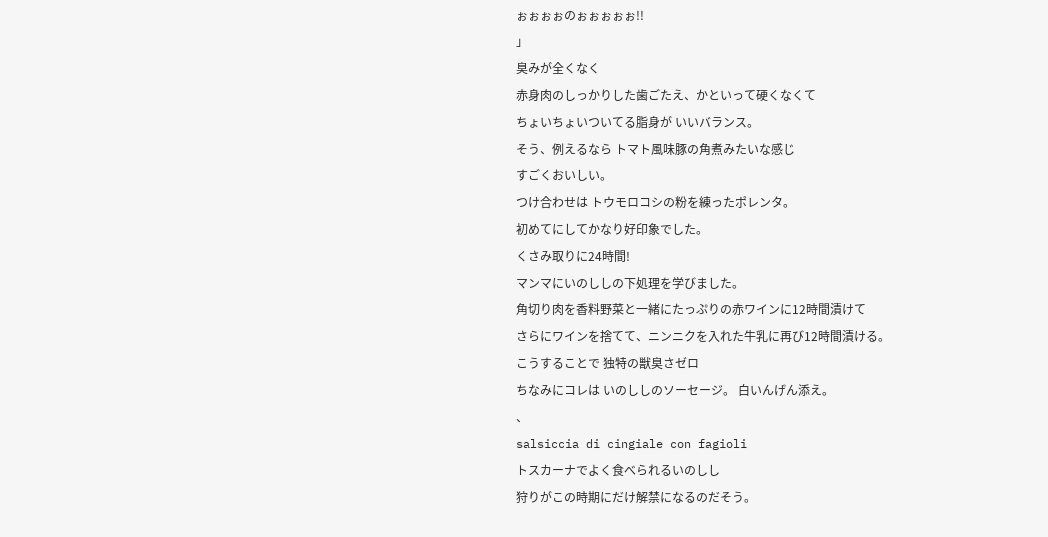ぉぉぉぉのぉぉぉぉぉ!!
」
臭みが全くなく
赤身肉のしっかりした歯ごたえ、かといって硬くなくて
ちょいちょいついてる脂身が いいバランス。
そう、例えるなら トマト風味豚の角煮みたいな感じ
すごくおいしい。
つけ合わせは トウモロコシの粉を練ったポレンタ。
初めてにしてかなり好印象でした。
くさみ取りに24時間!
マンマにいのししの下処理を学びました。
角切り肉を香料野菜と一緒にたっぷりの赤ワインに12時間漬けて
さらにワインを捨てて、ニンニクを入れた牛乳に再び12時間漬ける。
こうすることで 独特の獣臭さゼロ
ちなみにコレは いのししのソーセージ。 白いんげん添え。
、
salsiccia di cingiale con fagioli
トスカーナでよく食べられるいのしし
狩りがこの時期にだけ解禁になるのだそう。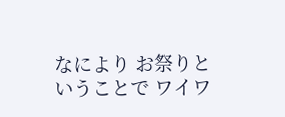なにより お祭りということで ワイワ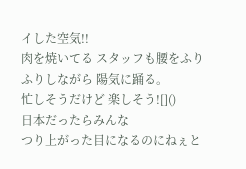イした空気!!
肉を焼いてる スタッフも腰をふりふりしながら 陽気に踊る。
忙しそうだけど 楽しそう![]()
日本だったらみんな
つり上がった目になるのにねぇと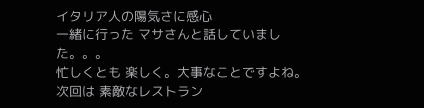イタリア人の陽気さに感心
一緒に行った マサさんと話していました。。。
忙しくとも 楽しく。大事なことですよね。
次回は 素敵なレストラン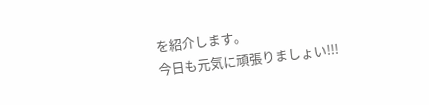を紹介します。
今日も元気に頑張りましょい!!!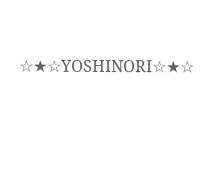☆★☆YOSHINORI☆★☆